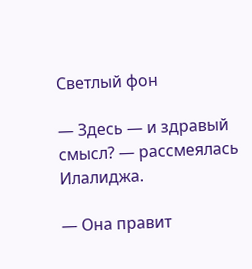Светлый фон

— Здесь — и здравый смысл? — рассмеялась Илалиджа.

— Она правит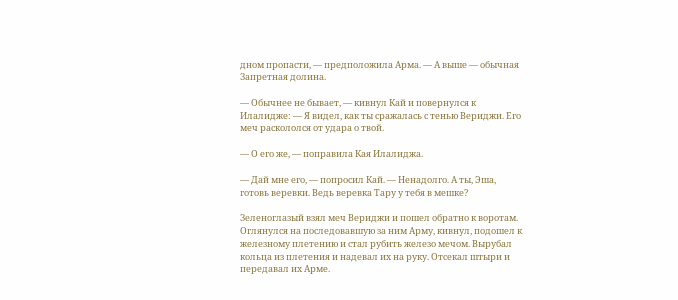дном пропасти, — предположила Арма. — А выше — обычная Запретная долина.

— Обычнее не бывает, — кивнул Кай и повернулся к Илалидже: — Я видел, как ты сражалась с тенью Вериджи. Его меч раскололся от удара о твой.

— О его же, — поправила Кая Илалиджа.

— Дай мне его, — попросил Кай. — Ненадолго. А ты, Эша, готовь веревки. Ведь веревка Тару у тебя в мешке?

Зеленоглазый взял меч Вериджи и пошел обратно к воротам. Оглянулся на последовавшую за ним Арму, кивнул, подошел к железному плетению и стал рубить железо мечом. Вырубал кольца из плетения и надевал их на руку. Отсекал штыри и передавал их Арме.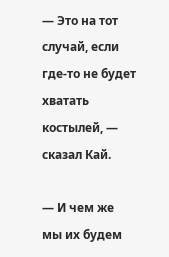— Это на тот случай, если где-то не будет хватать костылей, — сказал Кай.

— И чем же мы их будем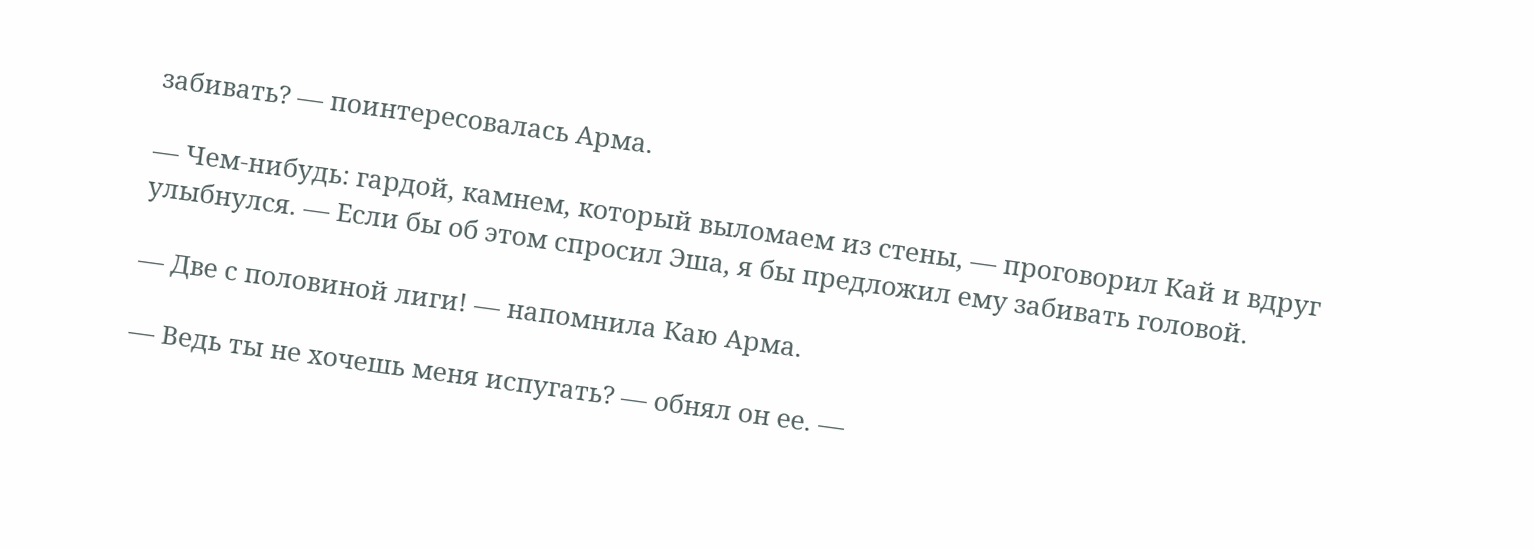забивать? — поинтересовалась Арма.

— Чем-нибудь: гардой, камнем, который выломаем из стены, — проговорил Кай и вдруг улыбнулся. — Если бы об этом спросил Эша, я бы предложил ему забивать головой.

— Две с половиной лиги! — напомнила Каю Арма.

— Ведь ты не хочешь меня испугать? — обнял он ее. —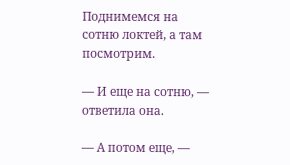Поднимемся на сотню локтей, а там посмотрим.

— И еще на сотню, — ответила она.

— А потом еще, —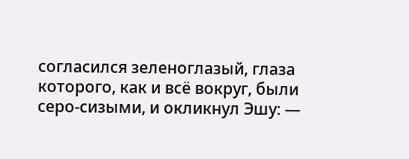согласился зеленоглазый, глаза которого, как и всё вокруг, были серо-сизыми, и окликнул Эшу: —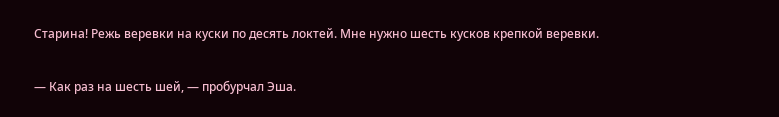Старина! Режь веревки на куски по десять локтей. Мне нужно шесть кусков крепкой веревки.

— Как раз на шесть шей, — пробурчал Эша.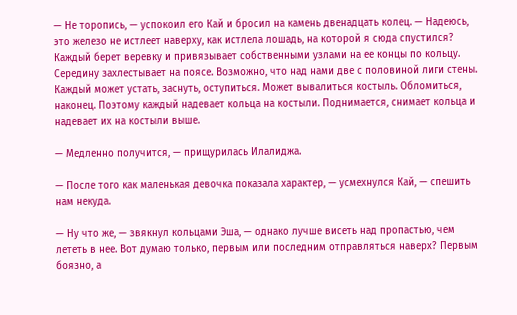— Не торопись, — успокоил его Кай и бросил на камень двенадцать колец. — Надеюсь, это железо не истлеет наверху, как истлела лошадь, на которой я сюда спустился? Каждый берет веревку и привязывает собственными узлами на ее концы по кольцу. Середину захлестывает на поясе. Возможно, что над нами две с половиной лиги стены. Каждый может устать, заснуть, оступиться. Может вывалиться костыль. Обломиться, наконец. Поэтому каждый надевает кольца на костыли. Поднимается, снимает кольца и надевает их на костыли выше.

— Медленно получится, — прищурилась Илалиджа.

— После того как маленькая девочка показала характер, — усмехнулся Кай, — спешить нам некуда.

— Ну что же, — звякнул кольцами Эша, — однако лучше висеть над пропастью, чем лететь в нее. Вот думаю только, первым или последним отправляться наверх? Первым боязно, а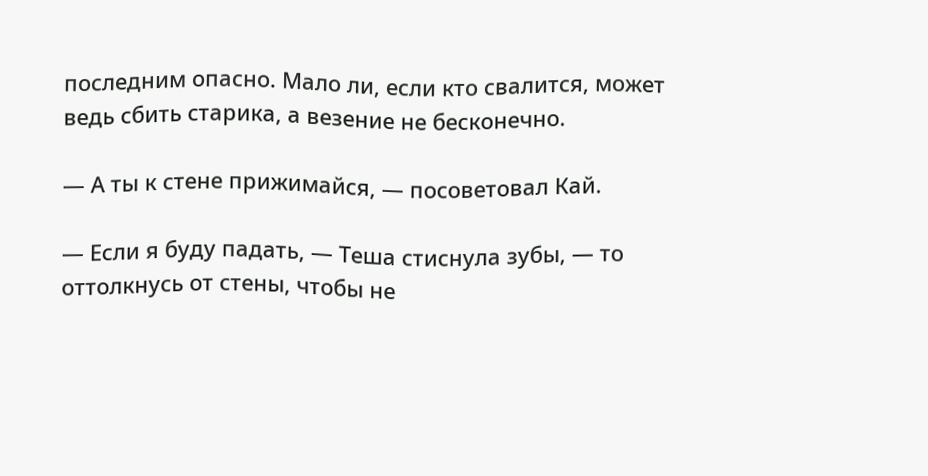последним опасно. Мало ли, если кто свалится, может ведь сбить старика, а везение не бесконечно.

— А ты к стене прижимайся, — посоветовал Кай.

— Если я буду падать, — Теша стиснула зубы, — то оттолкнусь от стены, чтобы не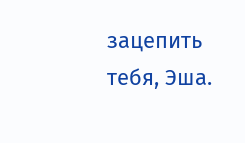зацепить тебя, Эша.